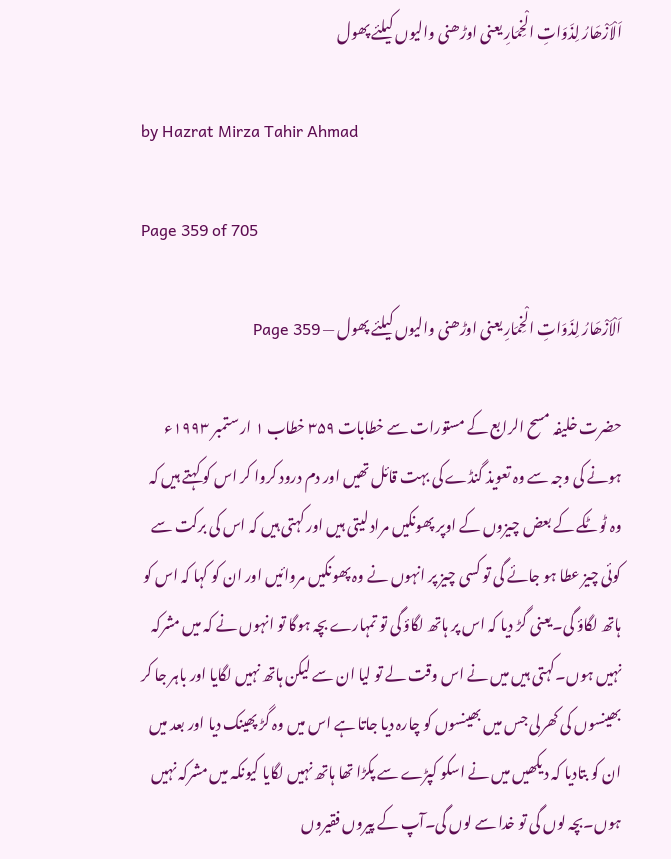اَلْاَزْھَارُ لِذَوَاتِ الْخِمَارِ یعنی اوڑھنی والیوں کیلئے پھول

by Hazrat Mirza Tahir Ahmad

Page 359 of 705

اَلْاَزْھَارُ لِذَوَاتِ الْخِمَارِ یعنی اوڑھنی والیوں کیلئے پھول — Page 359

حضرت خلیفہ مسح الرابع کے مستورات سے خطابات ۳۵۹ خطاب ۱ ار ستمبر ۱۹۹۳ء ہونے کی وجہ سے وہ تعویذ گنڈے کی بہت قائل تھیں اور دم درود کروا کر اس کو کہتے ہیں کہ وہ ٹوٹکے کے بعض چیزوں کے اوپر پھونکیں مراد لیتی ہیں اور کہتی ہیں کہ اس کی برکت سے کوئی چیز عطا ہو جائے گی تو کسی چیز پر انہوں نے وہ پھونکیں مروائیں اور ان کو کہا کہ اس کو ہاتھ لگاؤ گی۔یعنی گڑ دیا کہ اس پر ہاتھ لگاؤ گی تو تمہارے بچہ ہوگا تو انہوں نے کہ میں مشرکہ نہیں ہوں۔کہتی ہیں میں نے اس وقت لے تو لیا ان سے لیکن ہاتھ نہیں لگایا اور باہر جا کر بھینسوں کی کھرلی جس میں بھینسوں کو چارہ دیا جاتا ہے اس میں وہ گڑ پھینک دیا اور بعد میں ان کو بتادیا کہ دیکھیں میں نے اسکو کپڑے سے پکڑا تھا ہاتھ نہیں لگایا کیونکہ میں مشرکہ نہیں ہوں۔بچہ لوں گی تو خدا سے لوں گی۔آپ کے پیروں فقیروں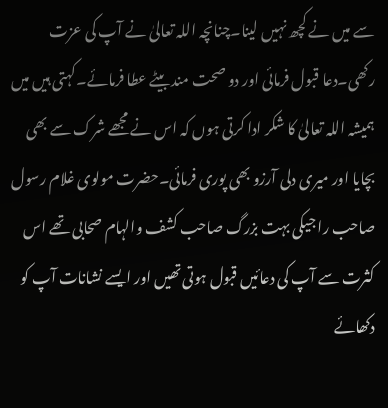سے میں نے کچھ نہیں لینا۔چنانچہ اللہ تعالیٰ نے آپ کی عزت رکھی۔دعا قبول فرمائی اور دو صحت مند بیٹے عطا فرمائے۔کہتی ہیں میں ہمیشہ اللہ تعالیٰ کا شکر ادا کرتی ہوں کہ اس نے مجھے شرک سے بھی بچایا اور میری دلی آرزو بھی پوری فرمائی۔حضرت مولوی غلام رسول صاحب را جیکی بہت بزرگ صاحب کشف والہام صحابی تھے اس کثرت سے آپ کی دعائیں قبول ہوتی تھیں اور ایسے نشانات آپ کو دکھائے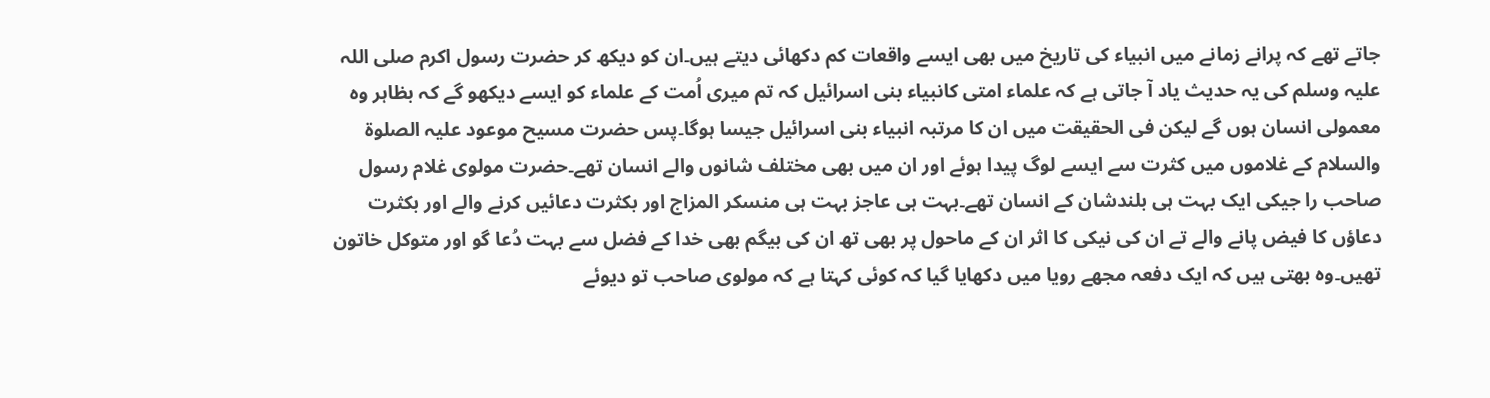جاتے تھے کہ پرانے زمانے میں انبیاء کی تاریخ میں بھی ایسے واقعات کم دکھائی دیتے ہیں۔ان کو دیکھ کر حضرت رسول اکرم صلی اللہ علیہ وسلم کی یہ حدیث یاد آ جاتی ہے کہ علماء امتى كانبیاء بنی اسرائیل کہ تم میری اُمت کے علماء کو ایسے دیکھو گے کہ بظاہر وہ معمولی انسان ہوں گے لیکن فی الحقیقت میں ان کا مرتبہ انبیاء بنی اسرائیل جیسا ہوگا۔پس حضرت مسیح موعود علیہ الصلوۃ والسلام کے غلاموں میں کثرت سے ایسے لوگ پیدا ہوئے اور ان میں بھی مختلف شانوں والے انسان تھے۔حضرت مولوی غلام رسول صاحب را جیکی ایک بہت ہی بلندشان کے انسان تھے۔بہت ہی عاجز بہت ہی منسکر المزاج اور بکثرت دعائیں کرنے والے اور بکثرت دعاؤں کا فیض پانے والے تے ان کی نیکی کا اثر ان کے ماحول پر بھی تھ ان کی بیگم بھی خدا کے فضل سے بہت دُعا گو اور متوکل خاتون تھیں۔وہ بھتی ہیں کہ ایک دفعہ مجھے رویا میں دکھایا گیا کہ کوئی کہتا ہے کہ مولوی صاحب تو دیوئے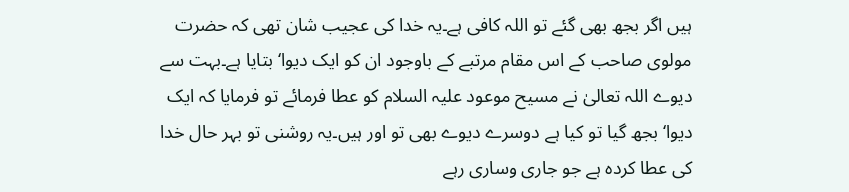ہیں اگر بجھ بھی گئے تو اللہ کافی ہے۔یہ خدا کی عجیب شان تھی کہ حضرت مولوی صاحب کے اس مقام مرتبے کے باوجود ان کو ایک دیوا‘ بتایا ہے۔بہت سے دیوے اللہ تعالیٰ نے مسیح موعود علیہ السلام کو عطا فرمائے تو فرمایا کہ ایک دیوا‘ بجھ گیا تو کیا ہے دوسرے دیوے بھی تو اور ہیں۔یہ روشنی تو بہر حال خدا کی عطا کردہ ہے جو جاری وساری رہے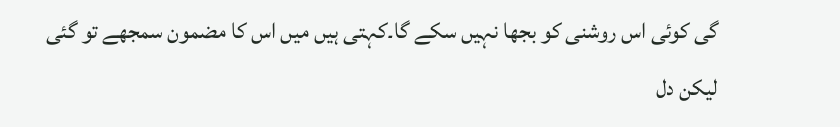گی کوئی اس روشنی کو بجھا نہیں سکے گا۔کہتی ہیں میں اس کا مضمون سمجھے تو گئی لیکن دل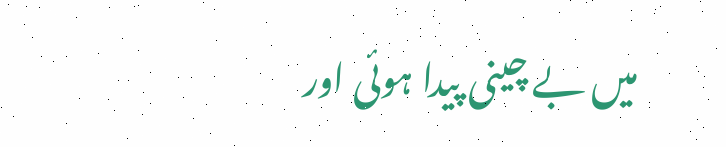میں بے چینی پیدا ہوئی اور